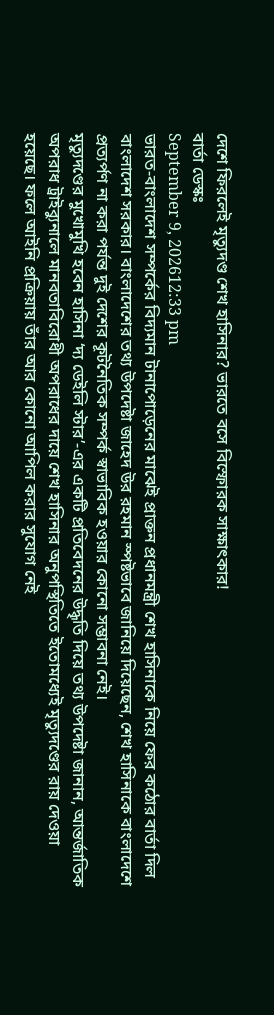দেশে ফিরলেই মৃত্যুদণ্ড শেখ হাসিনার? ভারতে বসে বিস্ফোরক সাক্ষাৎকার!
বার্তা ডেস্কঃ
September 9, 202612:33 pm
ভারত-বাংলাদেশ সম্পর্কের বিদ্যমান টানাপোড়েনের মাঝেই প্রাক্তন প্রধানমন্ত্রী শেখ হাসিনাকে নিয়ে ফের কঠোর বার্তা দিল বাংলাদেশ সরকার। বাংলাদেশের তথ্য উপদেষ্টা জাহেদ উর রহমান স্পষ্টভাবে জানিয়ে দিয়েছেন, শেখ হাসিনাকে বাংলাদেশে প্রত্যর্পণ না করা পর্যন্ত দুই দেশের কূটনৈতিক সম্পর্ক স্বাভাবিক হওয়ার কোনো সম্ভাবনা নেই।
মৃত্যুদণ্ডের মুখোমুখি হবেন হাসিনা ‘দ্য ডেইলি স্টার’-এর একটি প্রতিবেদনের উদ্ধৃতি দিয়ে তথ্য উপদেষ্টা জানান, আন্তর্জাতিক অপরাধ ট্রাইব্যুনালে মানবতাবিরোধী অপরাধের দায়ে শেখ হাসিনার অনুপস্থিতিতে ইতোমধ্যেই মৃত্যুদণ্ডের রায় দেওয়া হয়েছে। ফলে আইনি প্রক্রিয়ায় তাঁর আর কোনো আপিল করার সুযোগ নেই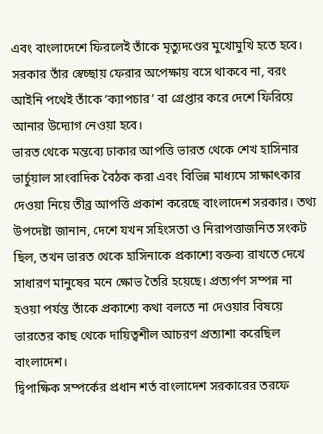এবং বাংলাদেশে ফিরলেই তাঁকে মৃত্যুদণ্ডের মুখোমুখি হতে হবে। সরকার তাঁর স্বেচ্ছায় ফেরার অপেক্ষায় বসে থাকবে না, বরং আইনি পথেই তাঁকে ‘ক্যাপচার’ বা গ্রেপ্তার করে দেশে ফিরিয়ে আনার উদ্যোগ নেওয়া হবে।
ভারত থেকে মন্তব্যে ঢাকার আপত্তি ভারত থেকে শেখ হাসিনার ভার্চুয়াল সাংবাদিক বৈঠক করা এবং বিভিন্ন মাধ্যমে সাক্ষাৎকার দেওয়া নিয়ে তীব্র আপত্তি প্রকাশ করেছে বাংলাদেশ সরকার। তথ্য উপদেষ্টা জানান, দেশে যখন সহিংসতা ও নিরাপত্তাজনিত সংকট ছিল, তখন ভারত থেকে হাসিনাকে প্রকাশ্যে বক্তব্য রাখতে দেখে সাধারণ মানুষের মনে ক্ষোভ তৈরি হয়েছে। প্রত্যর্পণ সম্পন্ন না হওয়া পর্যন্ত তাঁকে প্রকাশ্যে কথা বলতে না দেওয়ার বিষয়ে ভারতের কাছ থেকে দায়িত্বশীল আচরণ প্রত্যাশা করেছিল বাংলাদেশ।
দ্বিপাক্ষিক সম্পর্কের প্রধান শর্ত বাংলাদেশ সরকারের তরফে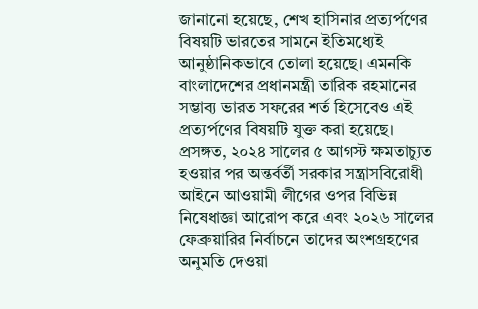জানানো হয়েছে, শেখ হাসিনার প্রত্যর্পণের বিষয়টি ভারতের সামনে ইতিমধ্যেই আনুষ্ঠানিকভাবে তোলা হয়েছে। এমনকি বাংলাদেশের প্রধানমন্ত্রী তারিক রহমানের সম্ভাব্য ভারত সফরের শর্ত হিসেবেও এই প্রত্যর্পণের বিষয়টি যুক্ত করা হয়েছে।
প্রসঙ্গত, ২০২৪ সালের ৫ আগস্ট ক্ষমতাচ্যুত হওয়ার পর অন্তর্বর্তী সরকার সন্ত্রাসবিরোধী আইনে আওয়ামী লীগের ওপর বিভিন্ন নিষেধাজ্ঞা আরোপ করে এবং ২০২৬ সালের ফেব্রুয়ারির নির্বাচনে তাদের অংশগ্রহণের অনুমতি দেওয়া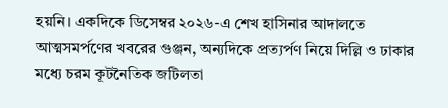হয়নি। একদিকে ডিসেম্বর ২০২৬-এ শেখ হাসিনার আদালতে আত্মসমর্পণের খবরের গুঞ্জন, অন্যদিকে প্রত্যর্পণ নিয়ে দিল্লি ও ঢাকার মধ্যে চরম কূটনৈতিক জটিলতা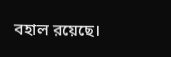বহাল রয়েছে।